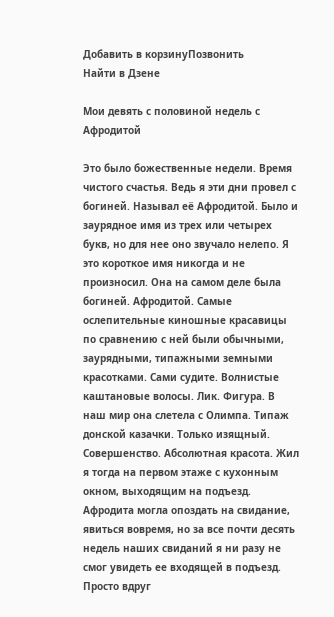Добавить в корзинуПозвонить
Найти в Дзене

Мои девять с половиной недель с Афродитой

Это было божественные недели. Время чистого счастья. Ведь я эти дни провел с богиней. Называл её Афродитой. Было и заурядное имя из трех или четырех букв, но для нее оно звучало нелепо. Я это короткое имя никогда и не произносил. Она на самом деле была богиней. Афродитой. Самые ослепительные киношные красавицы по сравнению с ней были обычными, заурядными, типажными земными красотками. Сами судите. Волнистые каштановые волосы. Лик. Фигура. В наш мир она слетела с Олимпа. Типаж донской казачки. Только изящный. Совершенство. Абсолютная красота. Жил я тогда на первом этаже с кухонным окном, выходящим на подъезд. Афродита могла опоздать на свидание, явиться вовремя, но за все почти десять недель наших свиданий я ни разу не смог увидеть ее входящей в подъезд. Просто вдруг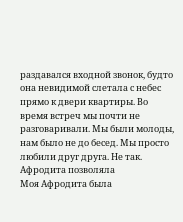раздавался входной звонок, будто она невидимой слетала с небес прямо к двери квартиры. Во время встреч мы почти не разговаривали. Мы были молоды, нам было не до бесед. Мы просто любили друг друга. Не так. Афродита позволяла
Моя Афродита была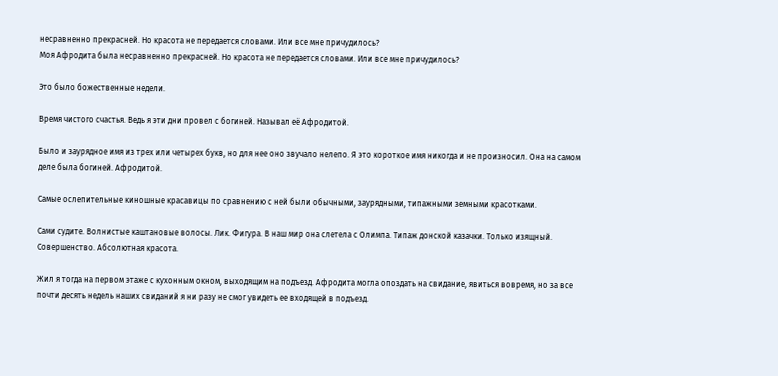несравненно прекрасней. Но красота не передается словами. Или все мне причудилось?
Моя Афродита была несравненно прекрасней. Но красота не передается словами. Или все мне причудилось?

Это было божественные недели.

Время чистого счастья. Ведь я эти дни провел с богиней. Называл её Афродитой.

Было и заурядное имя из трех или четырех букв, но для нее оно звучало нелепо. Я это короткое имя никогда и не произносил. Она на самом деле была богиней. Афродитой.

Самые ослепительные киношные красавицы по сравнению с ней были обычными, заурядными, типажными земными красотками.

Сами судите. Волнистые каштановые волосы. Лик. Фигура. В наш мир она слетела с Олимпа. Типаж донской казачки. Только изящный. Совершенство. Абсолютная красота.

Жил я тогда на первом этаже с кухонным окном, выходящим на подъезд. Афродита могла опоздать на свидание, явиться вовремя, но за все почти десять недель наших свиданий я ни разу не смог увидеть ее входящей в подъезд.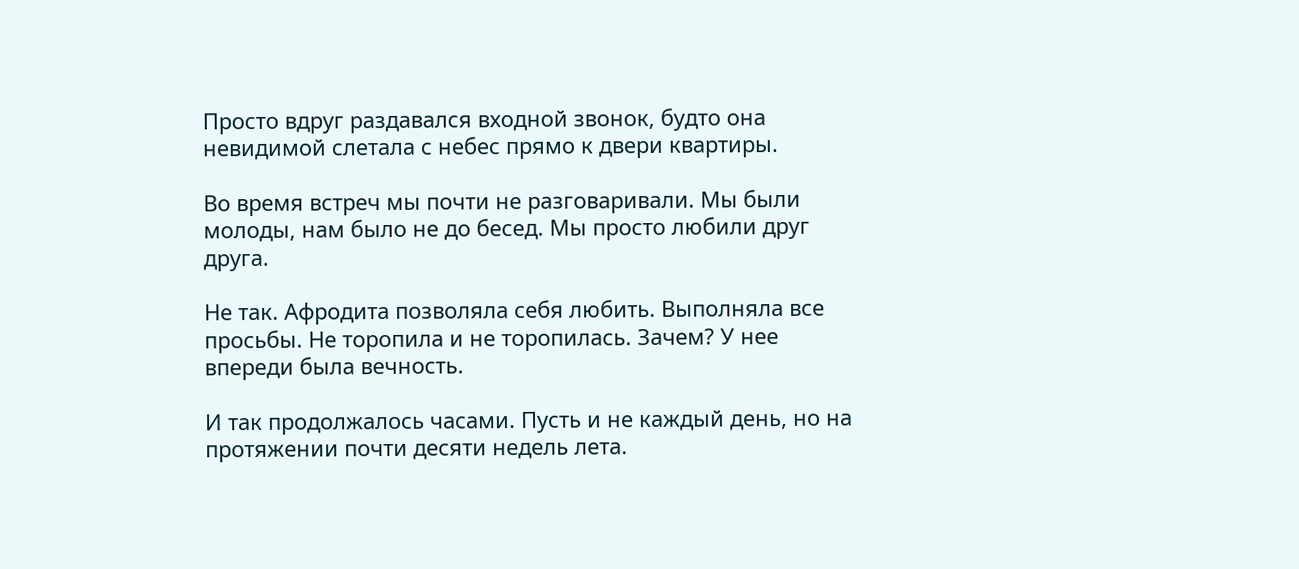Просто вдруг раздавался входной звонок, будто она невидимой слетала с небес прямо к двери квартиры.

Во время встреч мы почти не разговаривали. Мы были молоды, нам было не до бесед. Мы просто любили друг друга.

Не так. Афродита позволяла себя любить. Выполняла все просьбы. Не торопила и не торопилась. Зачем? У нее впереди была вечность.

И так продолжалось часами. Пусть и не каждый день, но на протяжении почти десяти недель лета.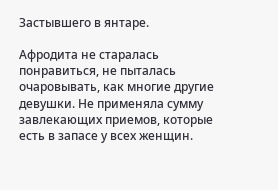Застывшего в янтаре.

Афродита не старалась понравиться, не пыталась очаровывать, как многие другие девушки. Не применяла сумму завлекающих приемов, которые есть в запасе у всех женщин.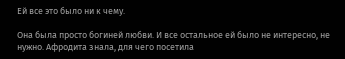Ей все это было ни к чему.

Она была просто богиней любви. И все остальное ей было не интересно, не нужно. Афродита знала, для чего посетила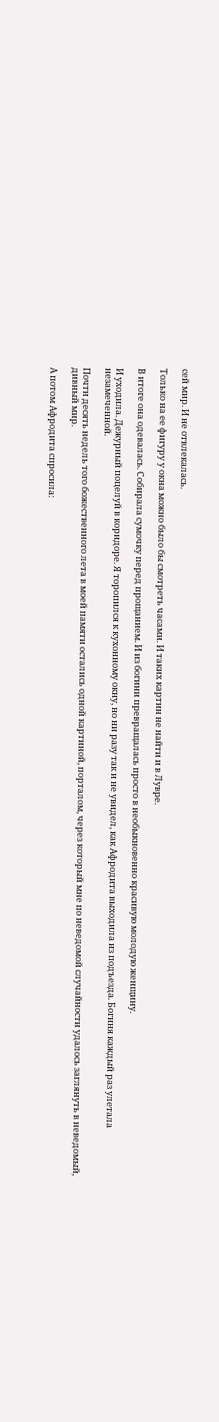сей мир. И не отвлекалась.

Только на ее фигуру у окна можно было бы смотреть часами. И таких картин не найти и в Лувре.

В итоге она одевалась. Собирала сумочку перед прощанием. И из богини превращалась просто в необыкновенно красивую молодую женщину.

И уходила. Дежурный поцелуй в коридоре. Я торопился к кухонному окну, но ни разу так и не увидел, как Афродита выходила из подъезда. Богиня каждый раз улетала незамеченной.

Почти десять недель того божественного лета в моей памяти остались одной картиной, порталом, через который мне по неведомой случайности удалось заглянуть в неведомый, дивный мир.

А потом Афродита спросила: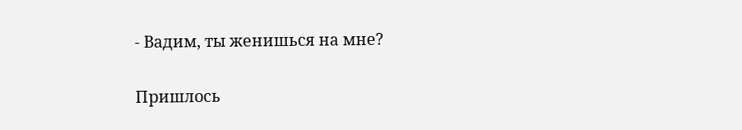- Вадим, ты женишься на мне?

Пришлось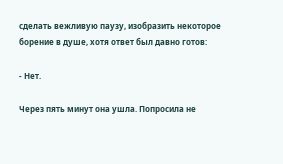сделать вежливую паузу, изобразить некоторое борение в душе, хотя ответ был давно готов:

- Нет.

Через пять минут она ушла. Попросила не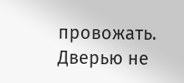провожать. Дверью не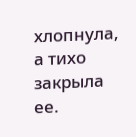хлопнула, а тихо закрыла ее.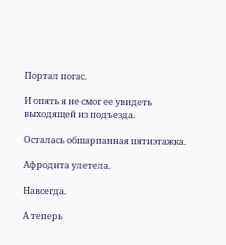Портал погас.

И опять я не смог ее увидеть выходящей из подъезда.

Осталась обшарпанная пятиэтажка.

Афродита улетела.

Навсегда.

А теперь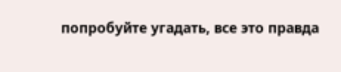попробуйте угадать, все это правда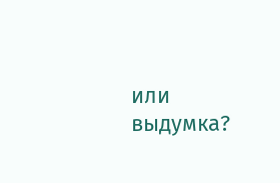или выдумка?